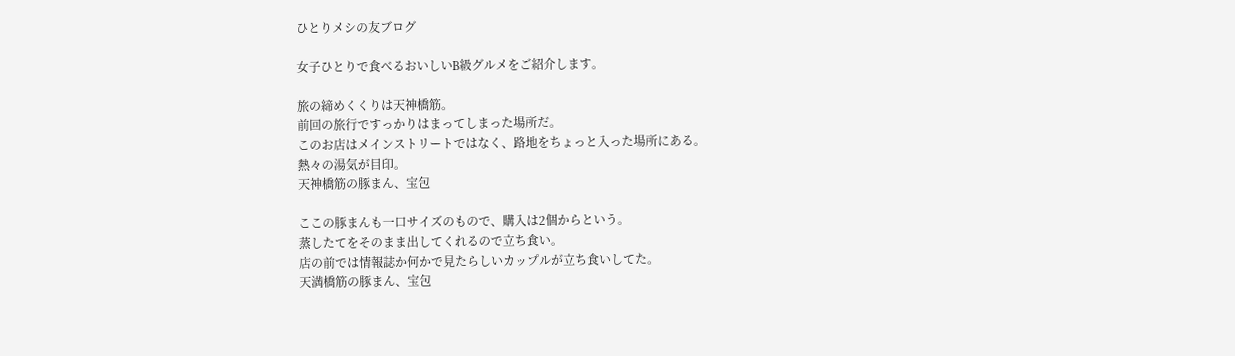ひとりメシの友ブログ

女子ひとりで食べるおいしいB級グルメをご紹介します。

旅の締めくくりは天神橋筋。
前回の旅行ですっかりはまってしまった場所だ。
このお店はメインストリートではなく、路地をちょっと入った場所にある。
熱々の湯気が目印。
天神橋筋の豚まん、宝包

ここの豚まんも一口サイズのもので、購入は2個からという。
蒸したてをそのまま出してくれるので立ち食い。
店の前では情報誌か何かで見たらしいカップルが立ち食いしてた。
天満橋筋の豚まん、宝包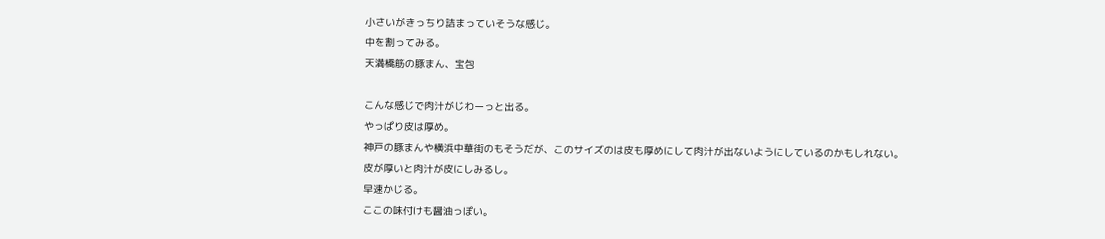小さいがきっちり詰まっていそうな感じ。
中を割ってみる。
天満橋筋の豚まん、宝包

こんな感じで肉汁がじわーっと出る。
やっぱり皮は厚め。
神戸の豚まんや横浜中華街のもそうだが、このサイズのは皮も厚めにして肉汁が出ないようにしているのかもしれない。
皮が厚いと肉汁が皮にしみるし。
早速かじる。
ここの味付けも醤油っぽい。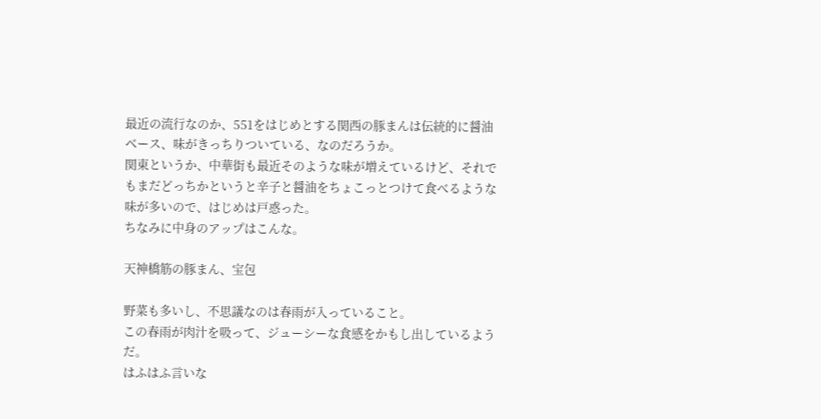最近の流行なのか、551をはじめとする関西の豚まんは伝統的に醤油ベース、味がきっちりついている、なのだろうか。
関東というか、中華街も最近そのような味が増えているけど、それでもまだどっちかというと辛子と醤油をちょこっとつけて食べるような味が多いので、はじめは戸惑った。
ちなみに中身のアップはこんな。

天神橋筋の豚まん、宝包

野菜も多いし、不思議なのは春雨が入っていること。
この春雨が肉汁を吸って、ジューシーな食感をかもし出しているようだ。
はふはふ言いな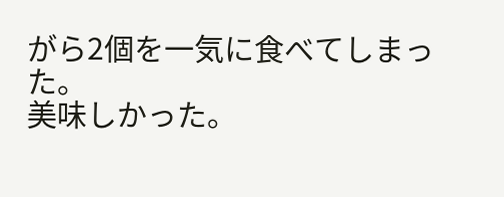がら2個を一気に食べてしまった。
美味しかった。